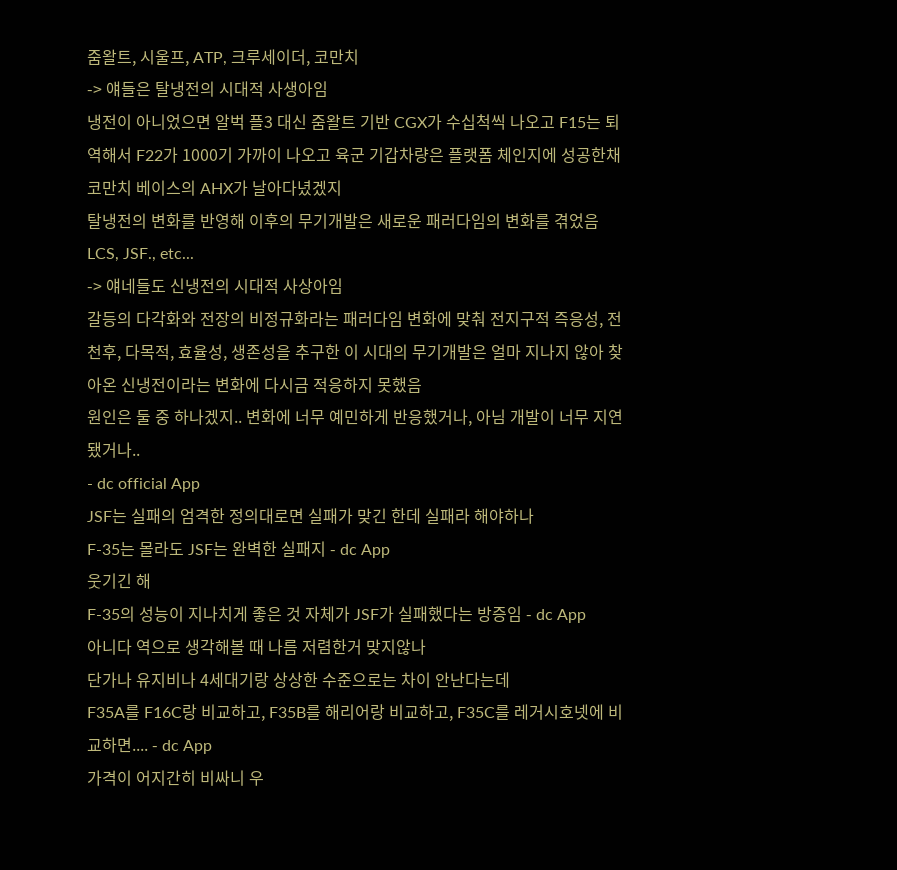줌왈트, 시울프, ATP, 크루세이더, 코만치
-> 얘들은 탈냉전의 시대적 사생아임
냉전이 아니었으면 알벅 플3 대신 줌왈트 기반 CGX가 수십척씩 나오고 F15는 퇴역해서 F22가 1000기 가까이 나오고 육군 기갑차량은 플랫폼 체인지에 성공한채 코만치 베이스의 AHX가 날아다녔겠지
탈냉전의 변화를 반영해 이후의 무기개발은 새로운 패러다임의 변화를 겪었음
LCS, JSF., etc...
-> 얘네들도 신냉전의 시대적 사상아임
갈등의 다각화와 전장의 비정규화라는 패러다임 변화에 맞춰 전지구적 즉응성, 전천후, 다목적, 효율성, 생존성을 추구한 이 시대의 무기개발은 얼마 지나지 않아 찾아온 신냉전이라는 변화에 다시금 적응하지 못했음
원인은 둘 중 하나겠지.. 변화에 너무 예민하게 반응했거나, 아님 개발이 너무 지연됐거나..
- dc official App
JSF는 실패의 엄격한 정의대로면 실패가 맞긴 한데 실패라 해야하나
F-35는 몰라도 JSF는 완벽한 실패지 - dc App
웃기긴 해
F-35의 성능이 지나치게 좋은 것 자체가 JSF가 실패했다는 방증임 - dc App
아니다 역으로 생각해볼 때 나름 저렴한거 맞지않나
단가나 유지비나 4세대기랑 상상한 수준으로는 차이 안난다는데
F35A를 F16C랑 비교하고, F35B를 해리어랑 비교하고, F35C를 레거시호넷에 비교하면.... - dc App
가격이 어지간히 비싸니 우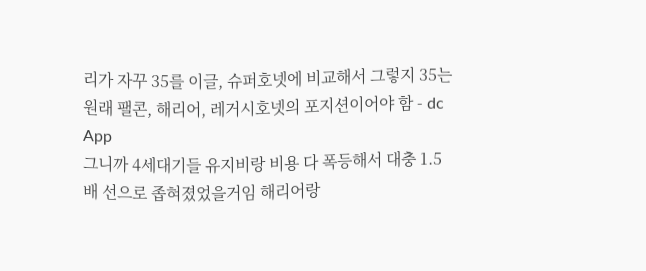리가 자꾸 35를 이글, 슈퍼호넷에 비교해서 그렇지 35는 원래 팰콘, 해리어, 레거시호넷의 포지션이어야 함 - dc App
그니까 4세대기들 유지비랑 비용 다 폭등해서 대충 1.5배 선으로 좁혀졌었을거임 해리어랑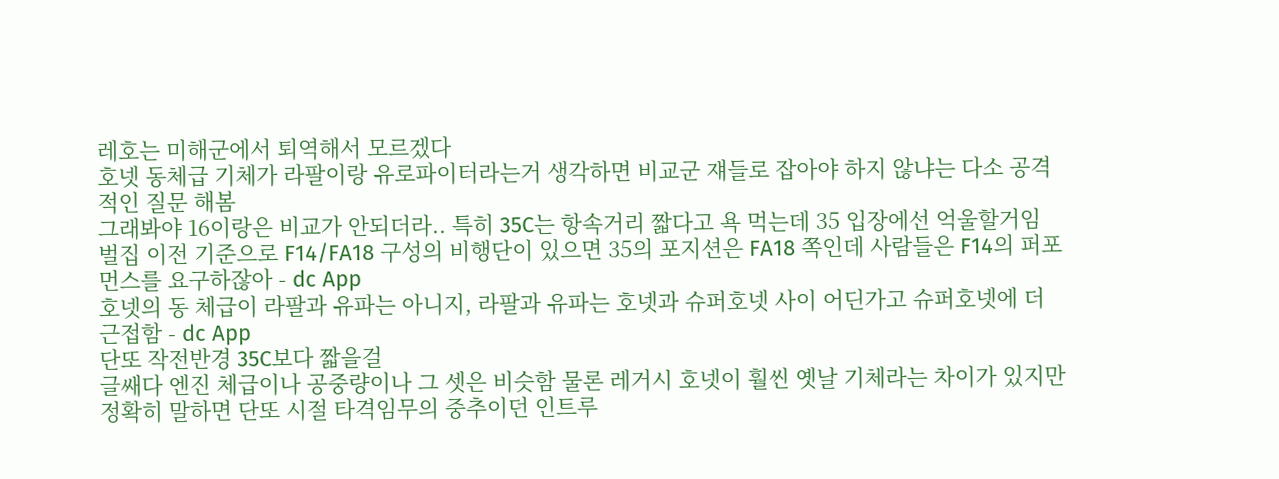레호는 미해군에서 퇴역해서 모르겠다
호넷 동체급 기체가 라팔이랑 유로파이터라는거 생각하면 비교군 쟤들로 잡아야 하지 않냐는 다소 공격적인 질문 해봄
그래봐야 16이랑은 비교가 안되더라.. 특히 35C는 항속거리 짧다고 욕 먹는데 35 입장에선 억울할거임 벌집 이전 기준으로 F14/FA18 구성의 비행단이 있으면 35의 포지션은 FA18 쪽인데 사람들은 F14의 퍼포먼스를 요구하잖아 - dc App
호넷의 동 체급이 라팔과 유파는 아니지, 라팔과 유파는 호넷과 슈퍼호넷 사이 어딘가고 슈퍼호넷에 더 근접함 - dc App
단또 작전반경 35C보다 짧을걸
글쌔다 엔진 체급이나 공중량이나 그 셋은 비슷함 물론 레거시 호넷이 훨씬 옛날 기체라는 차이가 있지만
정확히 말하면 단또 시절 타격임무의 중추이던 인트루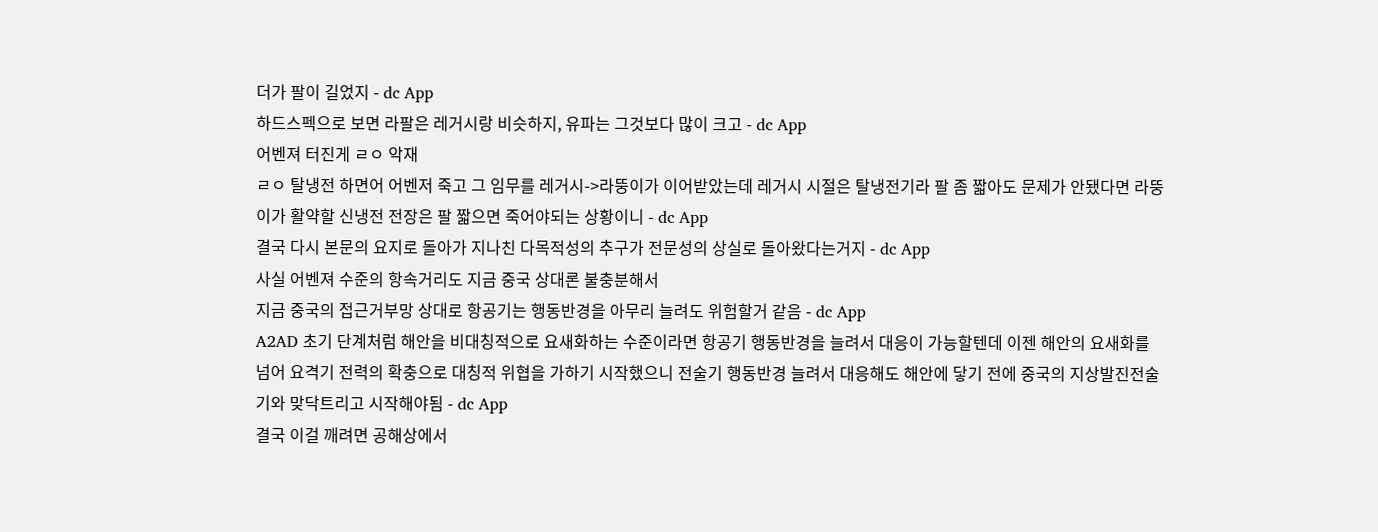더가 팔이 길었지 - dc App
하드스펙으로 보면 라팔은 레거시랑 비슷하지, 유파는 그것보다 많이 크고 - dc App
어벤져 터진게 ㄹㅇ 악재
ㄹㅇ 탈냉전 하면어 어벤저 죽고 그 임무를 레거시->라뚱이가 이어받았는데 레거시 시절은 탈냉전기라 팔 좀 짧아도 문제가 안됐다면 라뚱이가 활약할 신냉전 전장은 팔 짧으면 죽어야되는 상황이니 - dc App
결국 다시 본문의 요지로 돌아가 지나친 다목적성의 추구가 전문성의 상실로 돌아왔다는거지 - dc App
사실 어벤져 수준의 항속거리도 지금 중국 상대론 불충분해서
지금 중국의 접근거부망 상대로 항공기는 행동반경을 아무리 늘려도 위험할거 같음 - dc App
A2AD 초기 단계처럼 해안을 비대칭적으로 요새화하는 수준이라면 항공기 행동반경을 늘려서 대응이 가능할텐데 이젠 해안의 요새화를 넘어 요격기 전력의 확충으로 대칭적 위협을 가하기 시작했으니 전술기 행동반경 늘려서 대응해도 해안에 닿기 전에 중국의 지상발진전술기와 맞닥트리고 시작해야됨 - dc App
결국 이걸 깨려면 공해상에서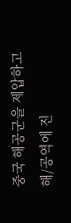중국 해공군을 제압하고 해/공역에 진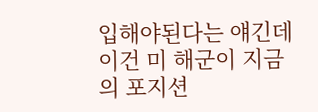입해야된다는 얘긴데 이건 미 해군이 지금의 포지션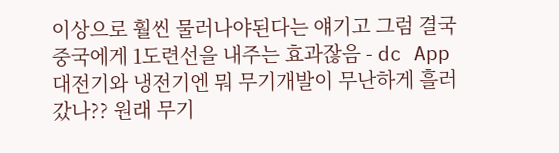이상으로 훨씬 물러나야된다는 얘기고 그럼 결국 중국에게 1도련선을 내주는 효과잖음 - dc App
대전기와 냉전기엔 뭐 무기개발이 무난하게 흘러갔나?? 원래 무기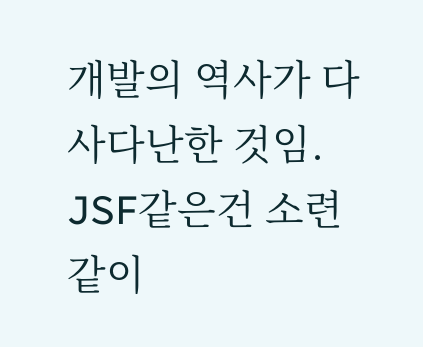개발의 역사가 다사다난한 것임.
JSF같은건 소련같이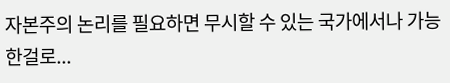자본주의 논리를 필요하면 무시할 수 있는 국가에서나 가능한걸로...